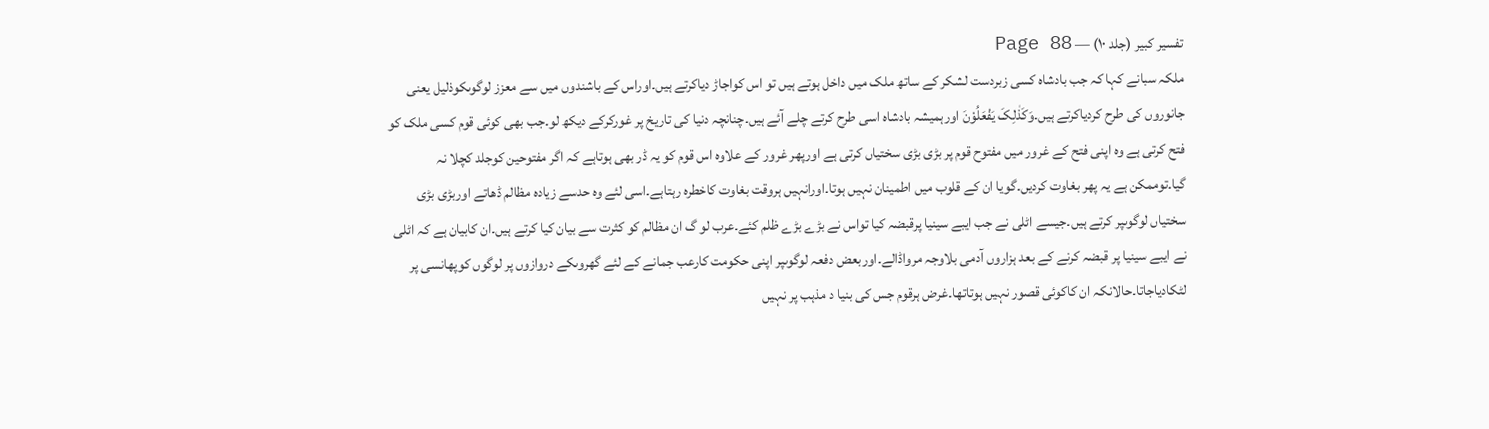تفسیر کبیر (جلد ۱۰) — Page 88
ملکہ سبانے کہا کہ جب بادشاہ کسی زبردست لشکر کے ساتھ ملک میں داخل ہوتے ہیں تو اس کواجاڑ دیاکرتے ہیں۔اوراس کے باشندوں میں سے معزز لوگوںکوذلیل یعنی جانوروں کی طرح کردیاکرتے ہیں۔وَکَذٰلِکَ یَفْعَلُوْنَ اورہمیشہ بادشاہ اسی طرح کرتے چلے آئے ہیں۔چنانچہ دنیا کی تاریخ پر غورکرکے دیکھ لو۔جب بھی کوئی قوم کسی ملک کو فتح کرتی ہے وہ اپنی فتح کے غرور میں مفتوح قوم پر بڑی بڑی سختیاں کرتی ہے اورپھر غرور کے علاوہ اس قوم کو یہ ڈر بھی ہوتاہے کہ اگر مفتوحین کوجلد کچلا نہ گیا۔توممکن ہے یہ پھر بغاوت کردیں۔گویا ان کے قلوب میں اطمینان نہیں ہوتا۔اورانہیں ہروقت بغاوت کاخطرہ رہتاہے۔اسی لئے وہ حدسے زیادہ مظالم ڈھاتے اوربڑی بڑی سختیاں لوگوںپر کرتے ہیں۔جیسے اٹلی نے جب ایبے سینیا پرقبضہ کیا تواس نے بڑے بڑے ظلم کئے۔عرب لو گ ان مظالم کو کثرت سے بیان کیا کرتے ہیں۔ان کابیان ہے کہ اٹلی نے ایبے سینیا پر قبضہ کرنے کے بعد ہزاروں آدمی بلاوجہ مرواڈالے۔اوربعض دفعہ لوگوںپر اپنی حکومت کارعب جمانے کے لئے گھروںکے دروازوں پر لوگوں کوپھانسی پر لٹکادیاجاتا۔حالانکہ ان کاکوئی قصور نہیں ہوتاتھا۔غرض ہرقوم جس کی بنیا د مذہب پر نہیں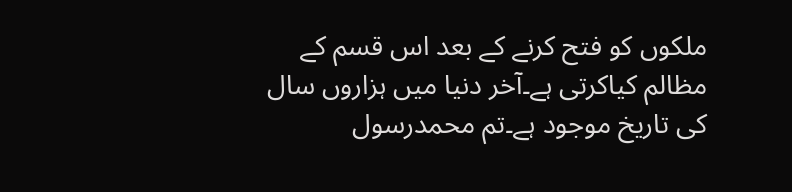ملکوں کو فتح کرنے کے بعد اس قسم کے مظالم کیاکرتی ہے۔آخر دنیا میں ہزاروں سال کی تاریخ موجود ہے۔تم محمدرسول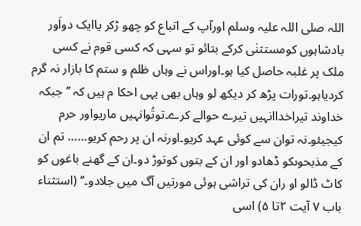اللہ صلی اللہ علیہ وسلم اورآپ کے اتباع کو چھو ڑکر یاایک دواَور بادشاہوں کومستثنٰی کرکے بتائو تو سہی کہ کسی قوم نے کسی ملک پر غلبہ حاصل کیا ہو۔اوراس نے وہاں ظلم و ستم کا بازار نہ گرم کردیاہو۔تورات پڑھ کر دیکھ لو وہاں بھی یہی احکا م ہیں کہ ’’ جبکہ خداوند تیراخداانہیں تیرے حوالے کرے۔توتُوانہیں ماریواور حرم کیجیئو۔نہ توان سے کوئی عہد کریو۔اورنہ ان پر رحم کریو…… تم ان کے مذبحوںکو ڈھادو اور ان کے بتوں کوتوڑ دو۔ان کے گھنے باغوں کو کاٹ ڈالو او ران کی تراشی ہوئی مورتیں آگ میں جلادو۔‘‘ (استثناء باب ۷ آیت ۲تا ۵) اسی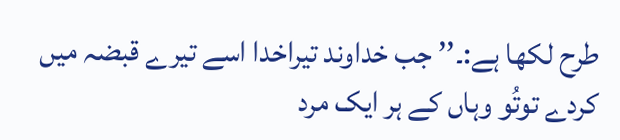طرح لکھا ہے:۔’’ جب خداوند تیراخدا اسے تیرے قبضہ میں کردے توتُو وہاں کے ہر ایک مرد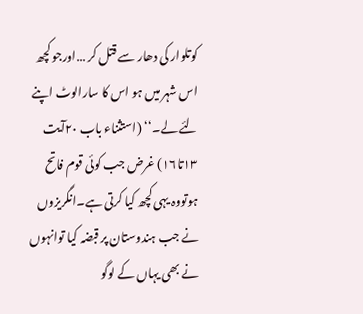کوتلوار کی دھار سے قتل کر …اورجو کچھ اس شہر میں ہو اس کا سارالوٹ اپنے لئے لے۔‘‘ (استثناء باب ۲۰آیت ۱۳تا۱۶) غرض جب کوئی قوم فاتح ہوتووہ یہی کچھ کیا کرتی ہے۔انگریزوں نے جب ہندوستان پر قبضہ کیا توانہوں نے بھی یہاں کے لوگو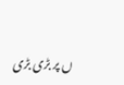ں پر بڑی بڑی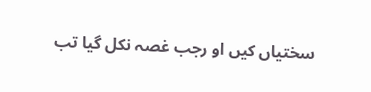سختیاں کیں او رجب غصہ نکل گیا تب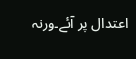اعتدال پر آئے۔ورنہ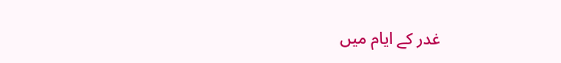غدر کے ایام میں